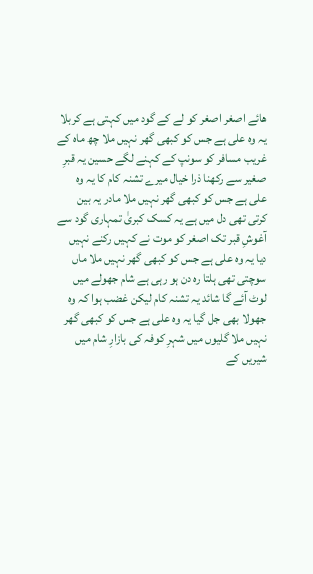ھائے اصغر اصغر کو لے کے گود میں کہتی ہے کربلا یہ وہ علی ہے جس کو کبھی گھر نہیں ملا چھ ماہ کے غریب مسافر کو سونپ کے کہنے لگے حسین یہ قبرِ صغیر سے رکھنا ذرا خیال میرے تشنہ کام کا یہ وہ علی ہے جس کو کبھی گھر نہیں ملا مادر یہ بین کرتی تھی دل میں ہے یہ کسک کبریٰ تمہاری گود سے آغوشِ قبر تک اصغر کو موت نے کہیں رکنے نہیں دیا یہ وہ علی ہے جس کو کبھی گھر نہیں ملا ماں سوچتی تھی ہلتا رہ دن ہو رہی ہے شام جھولے میں لوٹ آئے گا شائد یہ تشنہ کام لیکن غضب ہوا کہ وہ جھولا بھی جل گیا یہ وہ علی ہے جس کو کبھی گھر نہیں ملا گلیوں میں شہرِ کوفہ کی بازارِ شام میں شیریں کے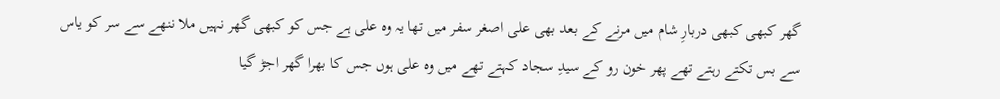گھر کبھی کبھی دربارِ شام میں مرنے کے بعد بھی علی اصغر سفر میں تھا یہ وہ علی ہے جس کو کبھی گھر نہیں ملا ننھے سے سر کو یاس سے بس تکتے رہتے تھے پھر خون رو کے سیدِ سجاد کہتے تھے میں وہ علی ہوں جس کا بھرا گھر اجڑ گیا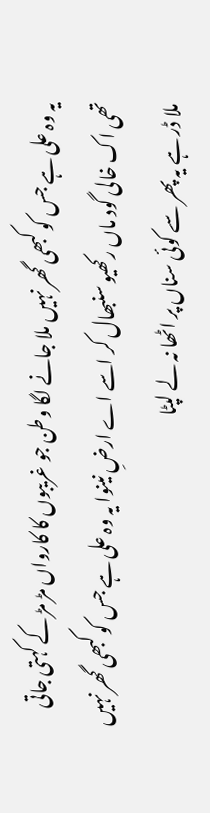یہ وہ علی ہے جس کو کبھی گھر نہیں ملا جانے لگا وطن جو غریبوں کا کارواں مڑ مڑ کے کہتی جاتی تھی اک خالی گود ماں رکھیو سنبھال کر اسے اے ارضِ نینوا یہ وہ علی ہے جس کو کبھی گھر نہیں ملا ڈر ہے یہ پھر سے کوئی سناں پر اٹھا نہ لے لپٹا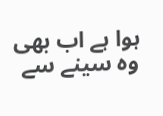ہوا ہے اب بھی وہ سینے سے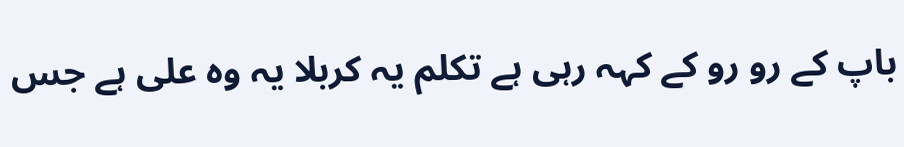باپ کے رو رو کے کہہ رہی ہے تکلم یہ کربلا یہ وہ علی ہے جس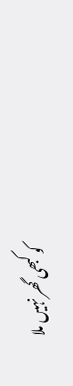کو کبھی گھر نہیں ملا